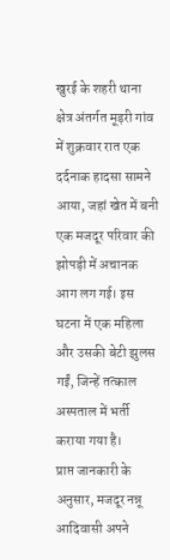खुरई के शहरी थाना क्षेत्र अंतर्गत मूड़री गांव में शुक्रवार रात एक दर्दनाक हादसा सामने आया, जहां खेत में बनी एक मजदूर परिवार की झोपड़ी में अचानक आग लग गई। इस घटना में एक महिला और उसकी बेटी झुलस गईं, जिन्हें तत्काल अस्पताल में भर्ती कराया गया है।
प्राप्त जानकारी के अनुसार, मजदूर नन्नू आदिवासी अपने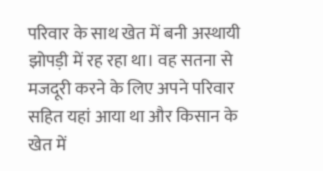परिवार के साथ खेत में बनी अस्थायी झोपड़ी में रह रहा था। वह सतना से मजदूरी करने के लिए अपने परिवार सहित यहां आया था और किसान के खेत में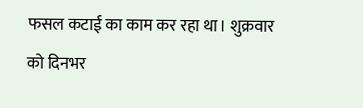फसल कटाई का काम कर रहा था। शुक्रवार को दिनभर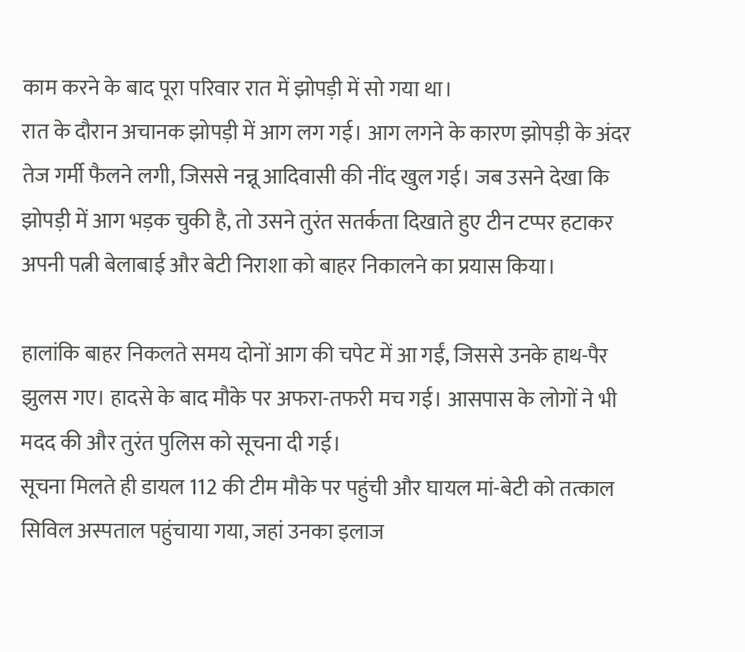काम करने के बाद पूरा परिवार रात में झोपड़ी में सो गया था।
रात के दौरान अचानक झोपड़ी में आग लग गई। आग लगने के कारण झोपड़ी के अंदर तेज गर्मी फैलने लगी, जिससे नन्नू आदिवासी की नींद खुल गई। जब उसने देखा कि झोपड़ी में आग भड़क चुकी है, तो उसने तुरंत सतर्कता दिखाते हुए टीन टप्पर हटाकर अपनी पत्नी बेलाबाई और बेटी निराशा को बाहर निकालने का प्रयास किया।

हालांकि बाहर निकलते समय दोनों आग की चपेट में आ गईं, जिससे उनके हाथ-पैर झुलस गए। हादसे के बाद मौके पर अफरा-तफरी मच गई। आसपास के लोगों ने भी मदद की और तुरंत पुलिस को सूचना दी गई।
सूचना मिलते ही डायल 112 की टीम मौके पर पहुंची और घायल मां-बेटी को तत्काल सिविल अस्पताल पहुंचाया गया, जहां उनका इलाज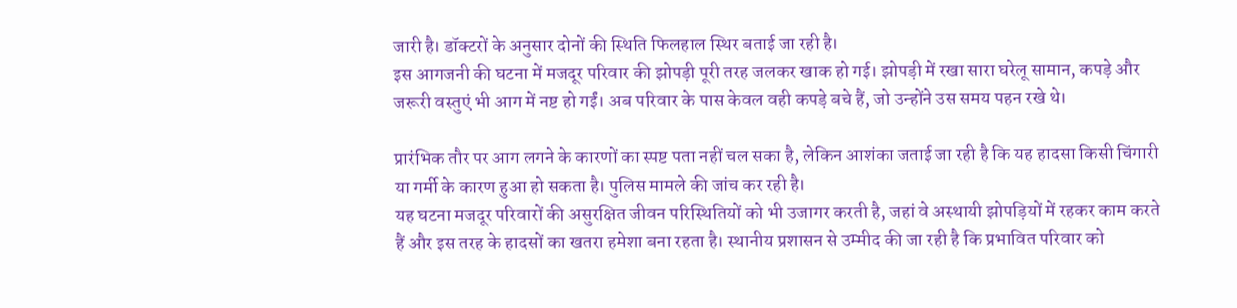जारी है। डॉक्टरों के अनुसार दोनों की स्थिति फिलहाल स्थिर बताई जा रही है।
इस आगजनी की घटना में मजदूर परिवार की झोपड़ी पूरी तरह जलकर खाक हो गई। झोपड़ी में रखा सारा घरेलू सामान, कपड़े और जरूरी वस्तुएं भी आग में नष्ट हो गईं। अब परिवार के पास केवल वही कपड़े बचे हैं, जो उन्होंने उस समय पहन रखे थे।

प्रारंभिक तौर पर आग लगने के कारणों का स्पष्ट पता नहीं चल सका है, लेकिन आशंका जताई जा रही है कि यह हादसा किसी चिंगारी या गर्मी के कारण हुआ हो सकता है। पुलिस मामले की जांच कर रही है।
यह घटना मजदूर परिवारों की असुरक्षित जीवन परिस्थितियों को भी उजागर करती है, जहां वे अस्थायी झोपड़ियों में रहकर काम करते हैं और इस तरह के हादसों का खतरा हमेशा बना रहता है। स्थानीय प्रशासन से उम्मीद की जा रही है कि प्रभावित परिवार को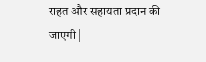राहत और सहायता प्रदान की जाएगी |